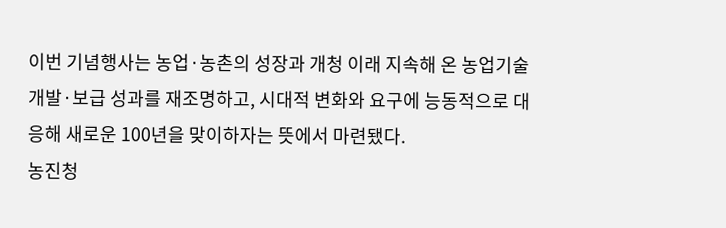이번 기념행사는 농업·농촌의 성장과 개청 이래 지속해 온 농업기술 개발·보급 성과를 재조명하고, 시대적 변화와 요구에 능동적으로 대응해 새로운 100년을 맞이하자는 뜻에서 마련됐다.
농진청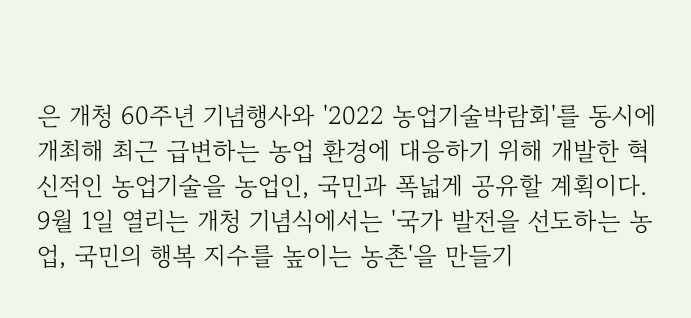은 개청 60주년 기념행사와 '2022 농업기술박람회'를 동시에 개최해 최근 급변하는 농업 환경에 대응하기 위해 개발한 혁신적인 농업기술을 농업인, 국민과 폭넓게 공유할 계획이다.
9월 1일 열리는 개청 기념식에서는 '국가 발전을 선도하는 농업, 국민의 행복 지수를 높이는 농촌'을 만들기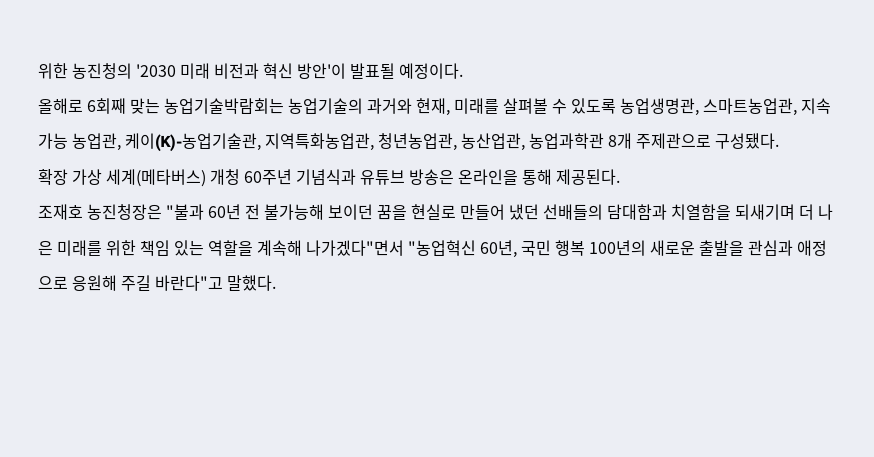위한 농진청의 '2030 미래 비전과 혁신 방안'이 발표될 예정이다.
올해로 6회째 맞는 농업기술박람회는 농업기술의 과거와 현재, 미래를 살펴볼 수 있도록 농업생명관, 스마트농업관, 지속 가능 농업관, 케이(K)-농업기술관, 지역특화농업관, 청년농업관, 농산업관, 농업과학관 8개 주제관으로 구성됐다.
확장 가상 세계(메타버스) 개청 60주년 기념식과 유튜브 방송은 온라인을 통해 제공된다.
조재호 농진청장은 "불과 60년 전 불가능해 보이던 꿈을 현실로 만들어 냈던 선배들의 담대함과 치열함을 되새기며 더 나은 미래를 위한 책임 있는 역할을 계속해 나가겠다"면서 "농업혁신 60년, 국민 행복 100년의 새로운 출발을 관심과 애정으로 응원해 주길 바란다"고 말했다.